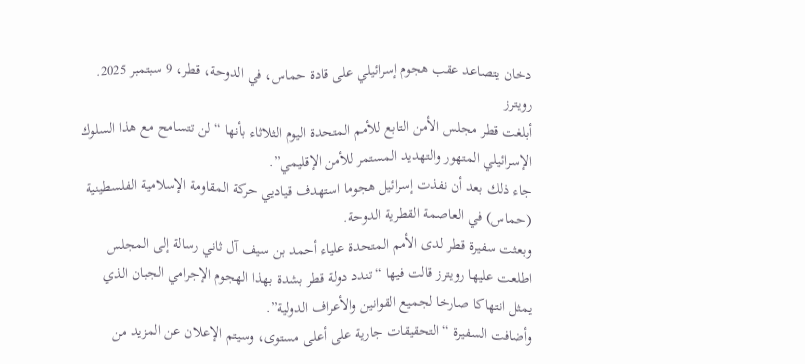دخان يتصاعد عقب هجوم إسرائيلي على قادة حماس، في الدوحة، قطر، 9 سبتمبر 2025. رويترز
أبلغت قطر مجلس الأمن التابع للأمم المتحدة اليوم الثلاثاء بأنها “لن تتسامح مع هذا السلوك الإسرائيلي المتهور والتهديد المستمر للأمن الإقليمي”.
جاء ذلك بعد أن نفذت إسرائيل هجوما استهدف قياديي حركة المقاومة الإسلامية الفلسطينية (حماس) في العاصمة القطرية الدوحة.
وبعثت سفيرة قطر لدى الأمم المتحدة علياء أحمد بن سيف آل ثاني رسالة إلى المجلس اطلعت عليها رويترز قالت فيها “تندد دولة قطر بشدة بهذا الهجوم الإجرامي الجبان الذي يمثل انتهاكا صارخا لجميع القوانين والأعراف الدولية”.
وأضافت السفيرة “التحقيقات جارية على أعلى مستوى، وسيتم الإعلان عن المزيد من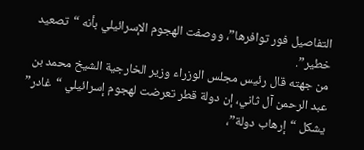التفاصيل فور توافرها”، ووصفت الهجوم الإسرائيلي بأنه “تصعيد خطير”.
من جهته قال رئيس مجلس الوزراء وزير الخارجية الشيخ محمد بن عبد الرحمن آل ثاني، إن دولة قطر تعرضت لهجوم إسرائيلي “غادر” يشكل “إرهاب دولة”،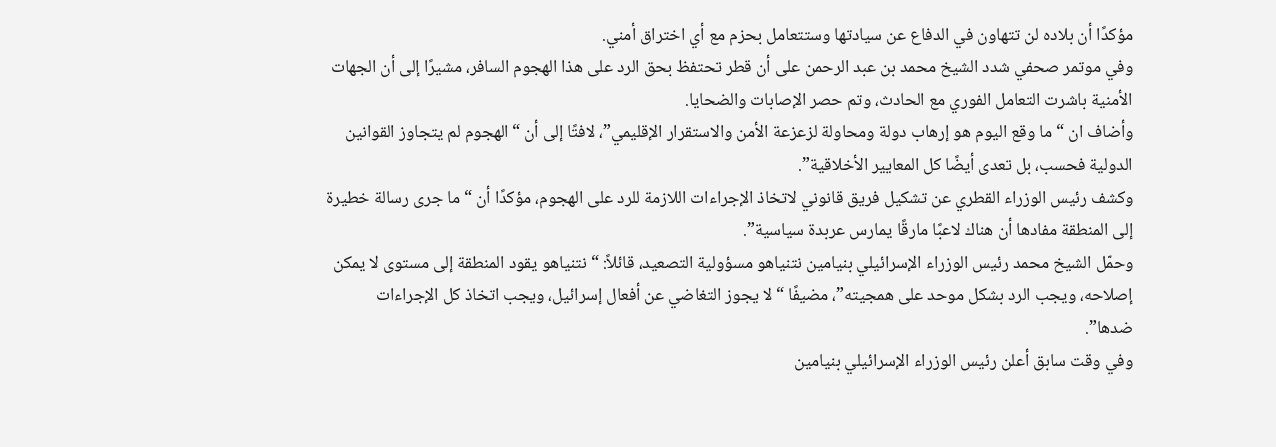مؤكدًا أن بلاده لن تتهاون في الدفاع عن سيادتها وستتعامل بحزم مع أي اختراق أمني.
وفي موتمر صحفي شدد الشيخ محمد بن عبد الرحمن على أن قطر تحتفظ بحق الرد على هذا الهجوم السافر، مشيرًا إلى أن الجهات الأمنية باشرت التعامل الفوري مع الحادث، وتم حصر الإصابات والضحايا.
وأضاف ان “ما وقع اليوم هو إرهاب دولة ومحاولة لزعزعة الأمن والاستقرار الإقليمي”، لافتًا إلى أن “الهجوم لم يتجاوز القوانين الدولية فحسب، بل تعدى أيضًا كل المعايير الأخلاقية”.
وكشف رئيس الوزراء القطري عن تشكيل فريق قانوني لاتخاذ الإجراءات اللازمة للرد على الهجوم، مؤكدًا أن “ما جرى رسالة خطيرة إلى المنطقة مفادها أن هناك لاعبًا مارقًا يمارس عربدة سياسية”.
وحمّل الشيخ محمد رئيس الوزراء الإسرائيلي بنيامين نتنياهو مسؤولية التصعيد، قائلاً: “نتنياهو يقود المنطقة إلى مستوى لا يمكن إصلاحه، ويجب الرد بشكل موحد على همجيته”، مضيفًا “لا يجوز التغاضي عن أفعال إسرائيل، ويجب اتخاذ كل الإجراءات ضدها”.
وفي وقت سابق أعلن رئيس الوزراء الإسرائيلي بنيامين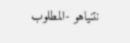نتنياهو -المطلوب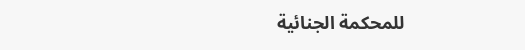للمحكمة الجنائية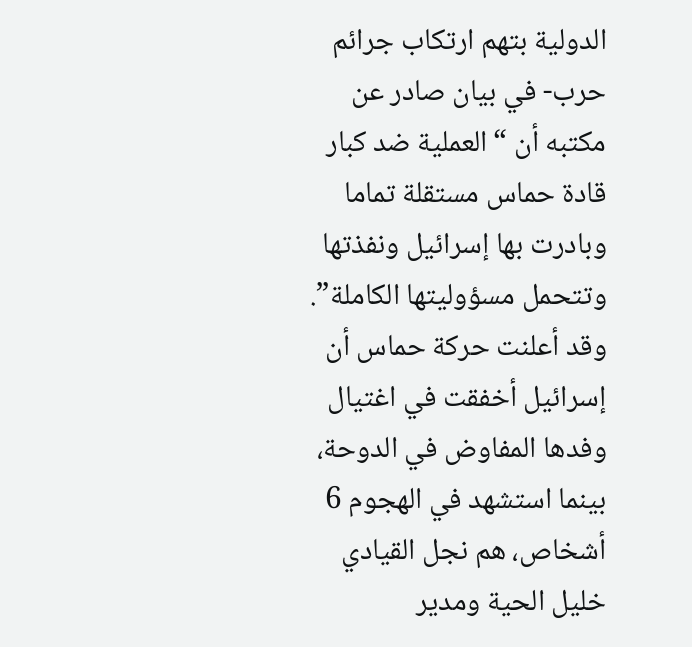الدولية بتهم ارتكاب جرائم حرب- في بيان صادر عن مكتبه أن “العملية ضد كبار قادة حماس مستقلة تماما وبادرت بها إسرائيل ونفذتها وتتحمل مسؤوليتها الكاملة”.
وقد أعلنت حركة حماس أن إسرائيل أخفقت في اغتيال وفدها المفاوض في الدوحة، بينما استشهد في الهجوم 6 أشخاص، هم نجل القيادي خليل الحية ومدير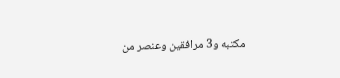مكتبه و3 مرافقين وعنصر من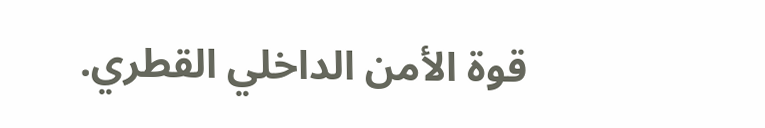قوة الأمن الداخلي القطري.